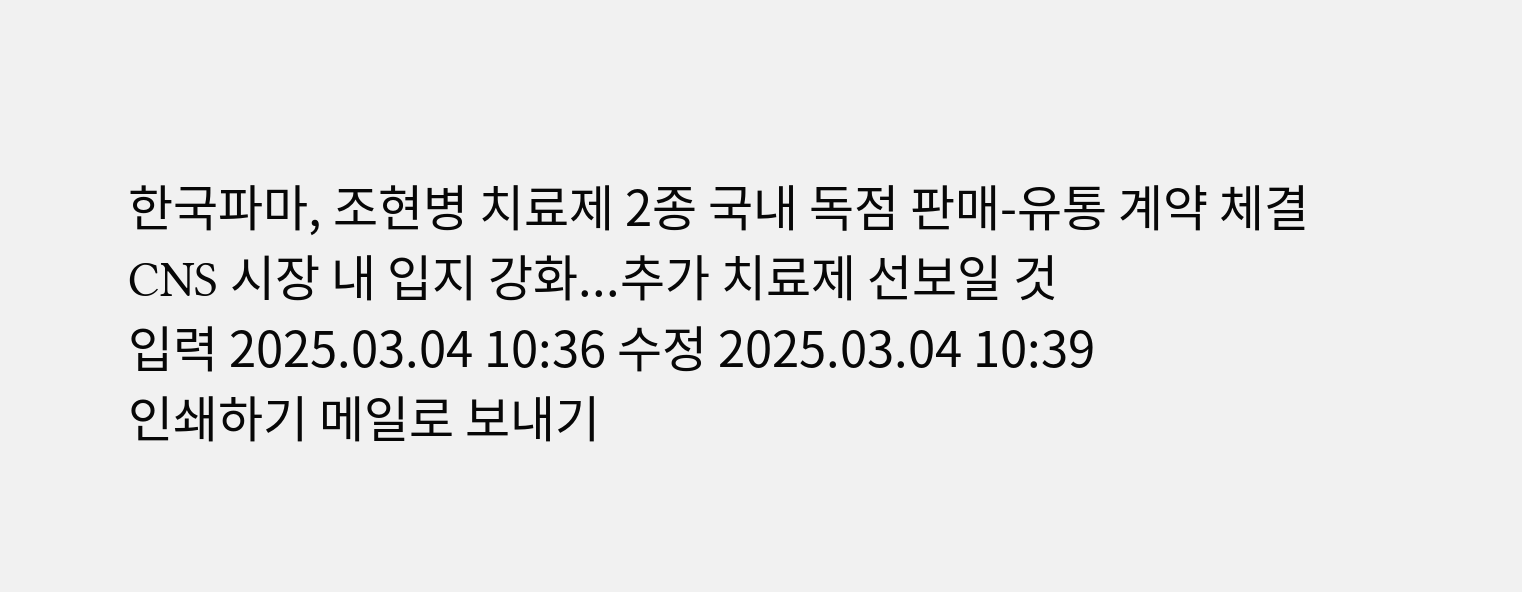한국파마, 조현병 치료제 2종 국내 독점 판매-유통 계약 체결
CNS 시장 내 입지 강화...추가 치료제 선보일 것
입력 2025.03.04 10:36 수정 2025.03.04 10:39
인쇄하기 메일로 보내기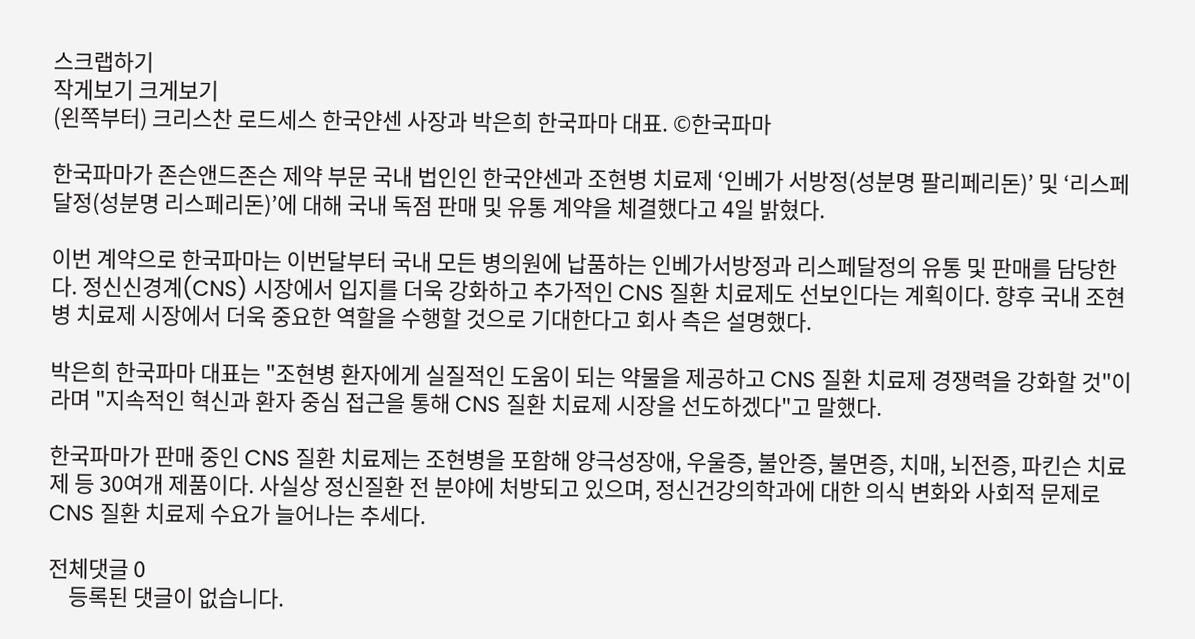스크랩하기
작게보기 크게보기
(왼쪽부터) 크리스찬 로드세스 한국얀센 사장과 박은희 한국파마 대표. ©한국파마

한국파마가 존슨앤드존슨 제약 부문 국내 법인인 한국얀센과 조현병 치료제 ‘인베가 서방정(성분명 팔리페리돈)’ 및 ‘리스페달정(성분명 리스페리돈)’에 대해 국내 독점 판매 및 유통 계약을 체결했다고 4일 밝혔다.

이번 계약으로 한국파마는 이번달부터 국내 모든 병의원에 납품하는 인베가서방정과 리스페달정의 유통 및 판매를 담당한다. 정신신경계(CNS) 시장에서 입지를 더욱 강화하고 추가적인 CNS 질환 치료제도 선보인다는 계획이다. 향후 국내 조현병 치료제 시장에서 더욱 중요한 역할을 수행할 것으로 기대한다고 회사 측은 설명했다.

박은희 한국파마 대표는 "조현병 환자에게 실질적인 도움이 되는 약물을 제공하고 CNS 질환 치료제 경쟁력을 강화할 것"이라며 "지속적인 혁신과 환자 중심 접근을 통해 CNS 질환 치료제 시장을 선도하겠다"고 말했다.

한국파마가 판매 중인 CNS 질환 치료제는 조현병을 포함해 양극성장애, 우울증, 불안증, 불면증, 치매, 뇌전증, 파킨슨 치료제 등 30여개 제품이다. 사실상 정신질환 전 분야에 처방되고 있으며, 정신건강의학과에 대한 의식 변화와 사회적 문제로 CNS 질환 치료제 수요가 늘어나는 추세다.

전체댓글 0
    등록된 댓글이 없습니다.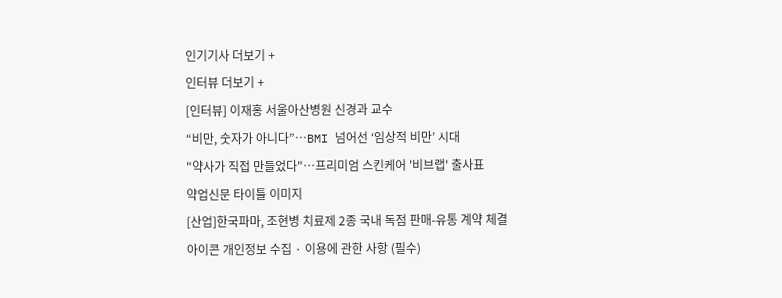인기기사 더보기 +
인터뷰 더보기 +
[인터뷰] 이재홍 서울아산병원 신경과 교수
“비만, 숫자가 아니다”…BMI 넘어선 ‘임상적 비만’ 시대
"약사가 직접 만들었다"…프리미엄 스킨케어 '비브랩' 출사표
약업신문 타이틀 이미지
[산업]한국파마, 조현병 치료제 2종 국내 독점 판매-유통 계약 체결
아이콘 개인정보 수집 · 이용에 관한 사항 (필수)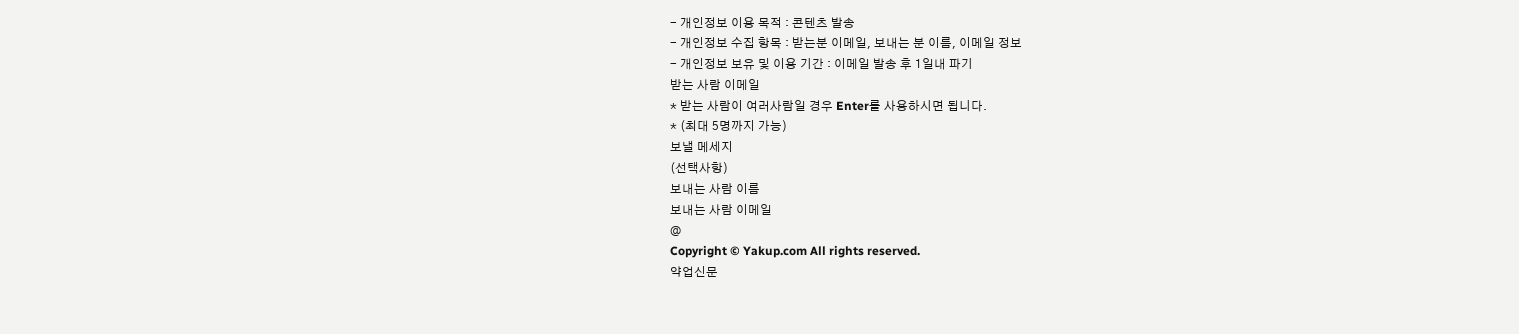- 개인정보 이용 목적 : 콘텐츠 발송
- 개인정보 수집 항목 : 받는분 이메일, 보내는 분 이름, 이메일 정보
- 개인정보 보유 및 이용 기간 : 이메일 발송 후 1일내 파기
받는 사람 이메일
* 받는 사람이 여러사람일 경우 Enter를 사용하시면 됩니다.
* (최대 5명까지 가능)
보낼 메세지
(선택사항)
보내는 사람 이름
보내는 사람 이메일
@
Copyright © Yakup.com All rights reserved.
약업신문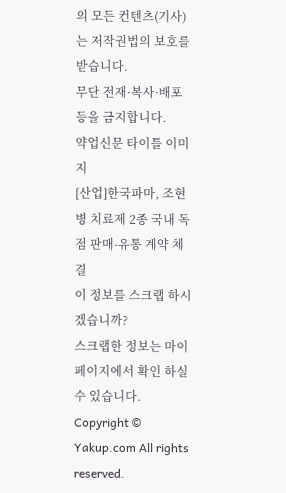의 모든 컨텐츠(기사)는 저작권법의 보호를 받습니다.
무단 전재·복사·배포 등을 금지합니다.
약업신문 타이틀 이미지
[산업]한국파마, 조현병 치료제 2종 국내 독점 판매-유통 계약 체결
이 정보를 스크랩 하시겠습니까?
스크랩한 정보는 마이페이지에서 확인 하실 수 있습니다.
Copyright © Yakup.com All rights reserved.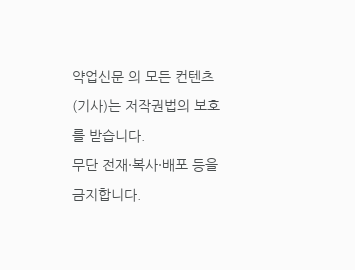약업신문 의 모든 컨텐츠(기사)는 저작권법의 보호를 받습니다.
무단 전재·복사·배포 등을 금지합니다.